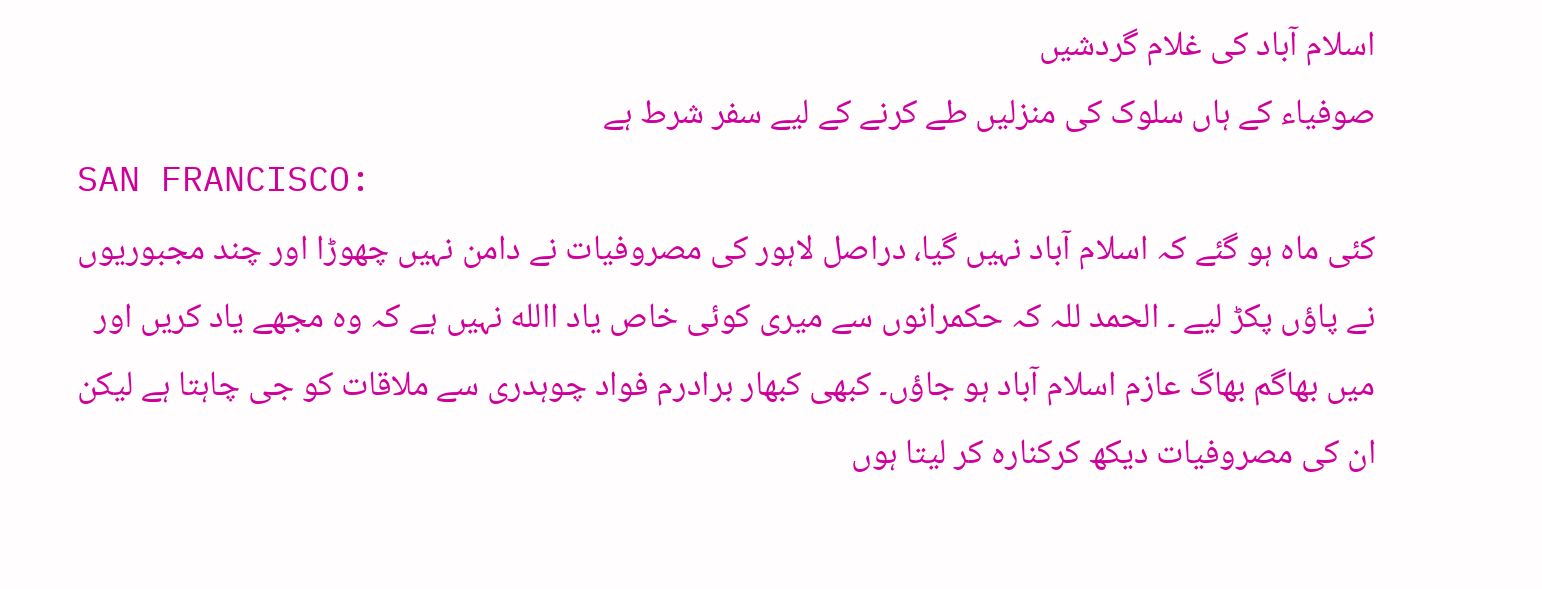اسلام آباد کی غلام گردشیں
صوفیاء کے ہاں سلوک کی منزلیں طے کرنے کے لیے سفر شرط ہے
SAN FRANCISCO:
کئی ماہ ہو گئے کہ اسلام آباد نہیں گیا، دراصل لاہور کی مصروفیات نے دامن نہیں چھوڑا اور چند مجبوریوں نے پاؤں پکڑ لیے ۔ الحمد للہ کہ حکمرانوں سے میری کوئی خاص یاد االله نہیں ہے کہ وہ مجھے یاد کریں اور میں بھاگم بھاگ عازم اسلام آباد ہو جاؤں۔ کبھی کبھار برادرم فواد چوہدری سے ملاقات کو جی چاہتا ہے لیکن ان کی مصروفیات دیکھ کرکنارہ کر لیتا ہوں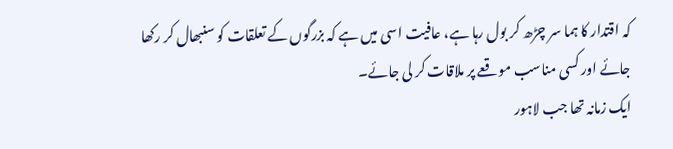کہ اقتدار کا ہما سر چڑھ کر بول رہا ہے، عافیت اسی میں ہے کہ بزرگوں کے تعلقات کو سنبھال کر رکھا جائے اور کسی مناسب موقعے پر ملاقات کر لی جائے۔
ایک زمانہ تھا جب لاہور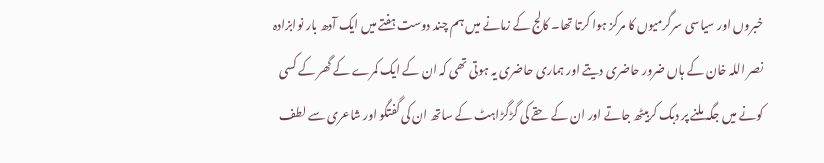خبروں اور سیاسی سرگرمیوں کا مرکز ہوا کرتا تھا۔ کالج کے زمانے میں ہم چند دوست ہفتے میں ایک آدھ بار نوابزادہ نصر اللہ خان کے ہاں ضرور حاضری دیتے اور ہماری حاضری یہ ہوتی تھی کہ ان کے ایک کمرے کے گھر کے کسی کونے میں جگہ ملنے پر دبک کربیٹھ جاتے اور ان کے حقے کی گڑگڑاہٹ کے ساتھ ان کی گفتگو اور شاعری سے لطف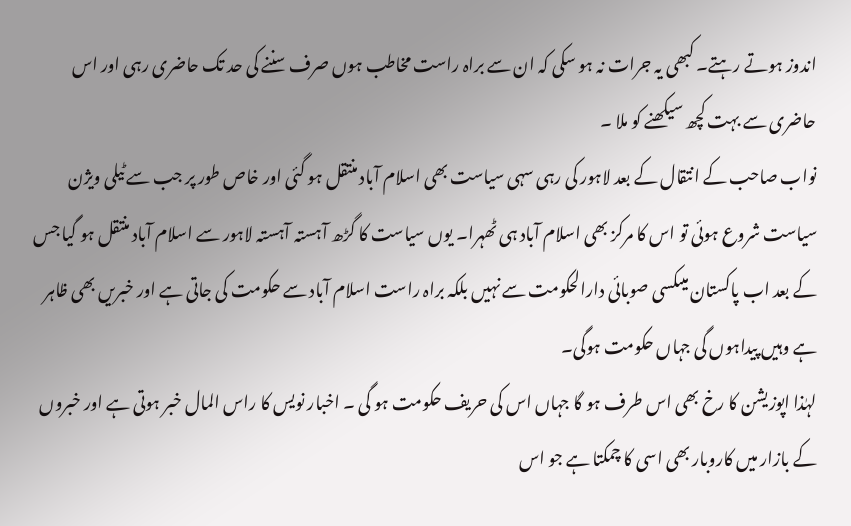اندوز ہوتے رہتے۔ کبھی یہ جرات نہ ہو سکی کہ ان سے براہ راست مخاطب ہوں صرف سننے کی حد تک حاضری رہی اور اس حاضری سے بہت کچھ سیکھنے کو ملا ۔
نواب صاحب کے انتقال کے بعد لاہور کی رہی سہی سیاست بھی اسلام آباد منتقل ہو گئی اور خاص طور پر جب سے ٹیلی ویژن سیاست شروع ہوئی تو اس کا مرکز بھی اسلام آباد ہی ٹھہرا۔ یوں سیاست کا گڑھ آہستہ آہستہ لاہور سے اسلام آباد منتقل ہو گیا جس کے بعد اب پاکستان میںکسی صوبائی دارالحکومت سے نہیں بلکہ براہ راست اسلام آباد سے حکومت کی جاتی ہے اور خبریں بھی ظاہر ہے وہیں پیداہوں گی جہاں حکومت ہوگی۔
لہٰذا اپوزیشن کا رخ بھی اس طرف ہو گا جہاں اس کی حریف حکومت ہو گی ۔ اخبار نویس کا راس المال خبر ہوتی ہے اور خبروں کے بازار میں کاروبار بھی اسی کا چمکتا ہے جو اس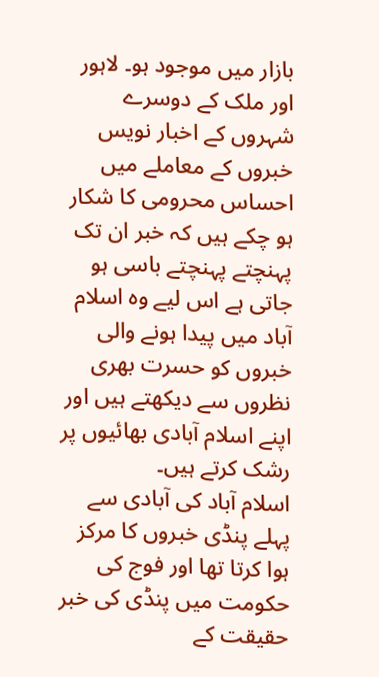بازار میں موجود ہو۔ لاہور اور ملک کے دوسرے شہروں کے اخبار نویس خبروں کے معاملے میں احساس محرومی کا شکار ہو چکے ہیں کہ خبر ان تک پہنچتے پہنچتے باسی ہو جاتی ہے اس لیے وہ اسلام آباد میں پیدا ہونے والی خبروں کو حسرت بھری نظروں سے دیکھتے ہیں اور اپنے اسلام آبادی بھائیوں پر رشک کرتے ہیں۔
اسلام آباد کی آبادی سے پہلے پنڈی خبروں کا مرکز ہوا کرتا تھا اور فوج کی حکومت میں پنڈی کی خبر حقیقت کے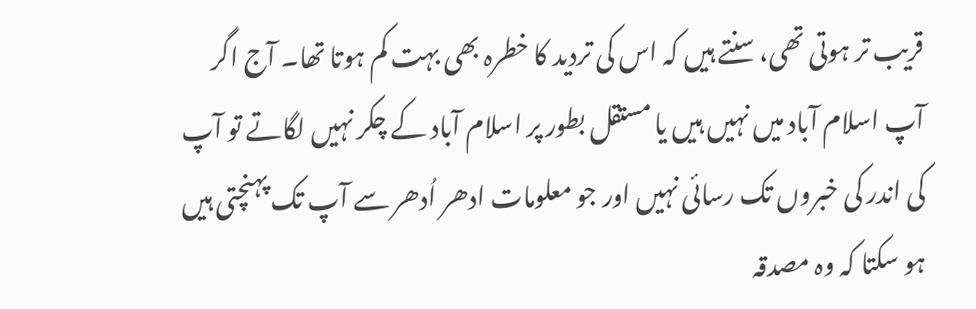قریب تر ہوتی تھی، سنتے ہیں کہ اس کی تردید کا خطرہ بھی بہت کم ہوتا تھا۔ آج اگر آپ اسلام آباد میں نہیں ہیں یا مستقل بطور پر اسلام آباد کے چکر نہیں لگاتے تو آپ کی اندر کی خبروں تک رسائی نہیں اور جو معلومات ادھر اُدھر سے آپ تک پہنچتی ہیں ہو سکتا کہ وہ مصدقہ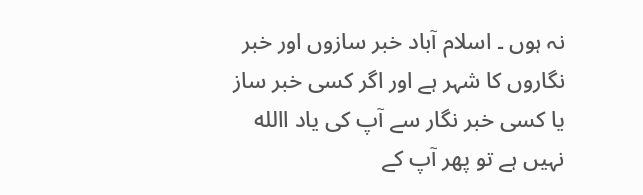نہ ہوں ۔ اسلام آباد خبر سازوں اور خبر نگاروں کا شہر ہے اور اگر کسی خبر ساز یا کسی خبر نگار سے آپ کی یاد االله نہیں ہے تو پھر آپ کے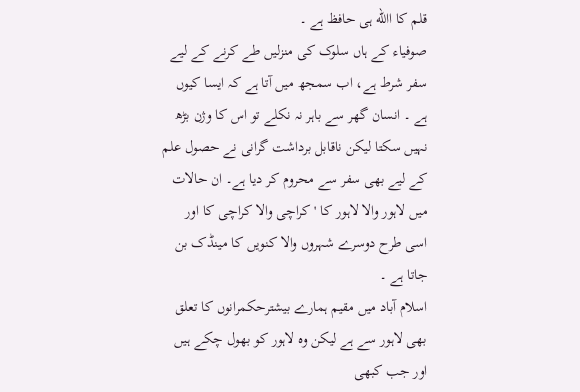قلم کا االله ہی حافظ ہے ۔
صوفیاء کے ہاں سلوک کی منزلیں طے کرنے کے لیے سفر شرط ہے، اب سمجھ میں آتا ہے کہ ایسا کیوں ہے ۔ انسان گھر سے باہر نہ نکلے تو اس کا وژن بڑھ نہیں سکتا لیکن ناقابل برداشت گرانی نے حصول علم کے لیے بھی سفر سے محروم کر دیا ہے۔ ان حالات میں لاہور والا لاہور کا 'کراچی والا کراچی کا اور اسی طرح دوسرے شہروں والا کنویں کا مینڈک بن جاتا ہے ۔
اسلام آباد میں مقیم ہمارے بیشترحکمرانوں کا تعلق بھی لاہور سے ہے لیکن وہ لاہور کو بھول چکے ہیں اور جب کبھی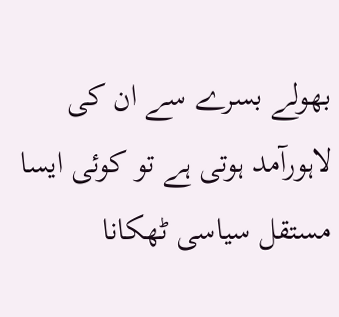بھولے بسرے سے ان کی لاہورآمد ہوتی ہے تو کوئی ایسا مستقل سیاسی ٹھکانا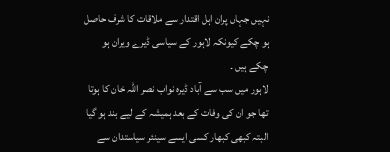نہیں جہاں پران اہل اقتدار سے ملاقات کا شرف حاصل ہو چکے کیونکہ لاہور کے سیاسی ڈیرے ویران ہو چکے ہیں ۔
لاہور میں سب سے آباد ڈیرہ نواب نصر اللہ خان کا ہوتا تھا جو ان کی وفات کے بعد ہمیشہ کے لیے بند ہو گیا البتہ کبھی کبھار کسی ایسے سینئر سیاستدان سے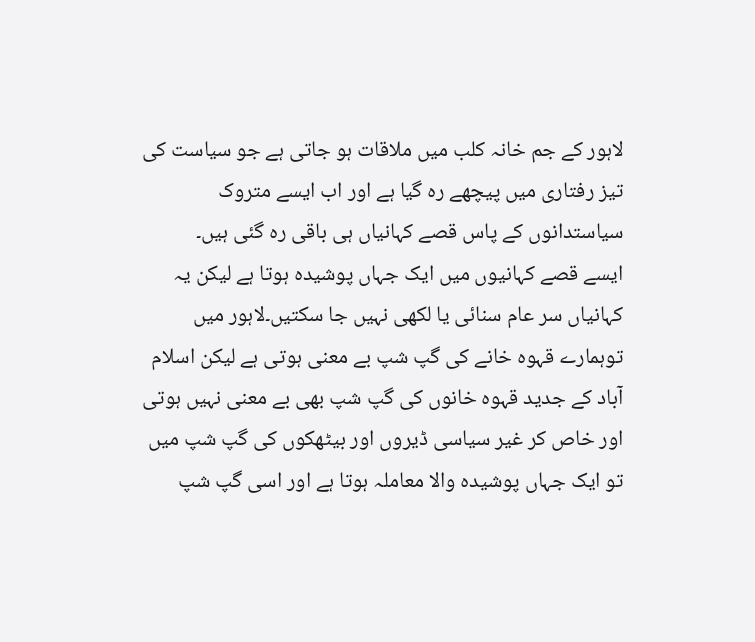لاہور کے جم خانہ کلب میں ملاقات ہو جاتی ہے جو سیاست کی تیز رفتاری میں پیچھے رہ گیا ہے اور اب ایسے متروک سیاستدانوں کے پاس قصے کہانیاں ہی باقی رہ گئی ہیں۔
ایسے قصے کہانیوں میں ایک جہاں پوشیدہ ہوتا ہے لیکن یہ کہانیاں سر عام سنائی یا لکھی نہیں جا سکتیں۔لاہور میں توہمارے قہوہ خانے کی گپ شپ بے معنی ہوتی ہے لیکن اسلام آباد کے جدید قہوہ خانوں کی گپ شپ بھی بے معنی نہیں ہوتی اور خاص کر غیر سیاسی ڈیروں اور بیٹھکوں کی گپ شپ میں تو ایک جہاں پوشیدہ والا معاملہ ہوتا ہے اور اسی گپ شپ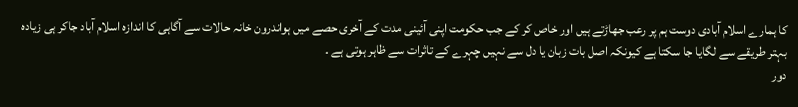کا ہمارے اسلام آبادی دوست ہم پر رعب جھاڑتے ہیں اور خاص کر کے جب حکومت اپنی آئینی مدت کے آخری حصے میں ہواندرون خانہ حالات سے آگاہی کا اندازہ اسلام آباد جاکر ہی زیادہ بہتر طریقے سے لگایا جا سکتا ہے کیونکہ اصل بات زبان یا دل سے نہیں چہرے کے تاثرات سے ظاہر ہوتی ہے ۔
دور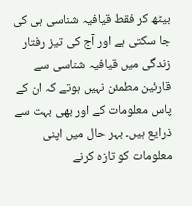بیٹھ کر فقط قیافیہ شناسی ہی کی جا سکتی ہے اور آج کی تیز رفتار زندگی میں قیافیہ شناسی سے قارئین مطمئن نہیں ہوتے کہ ان کے پاس معلومات کے اور بھی بہت سے ذرایع ہیں۔ بہر حال میں اپنی معلومات کو تازہ کرنے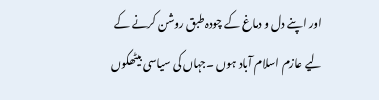اور اپنے دل و دماغ کے چودہ طبق روشن کرنے کے لیے عازم اسلام آباد ہوں ۔جہاں کی سیاسی بیٹھکوں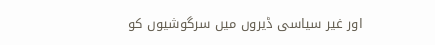اور غیر سیاسی ڈیروں میں سرگوشیوں کو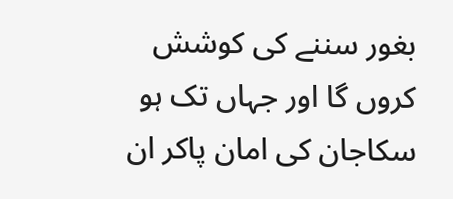بغور سننے کی کوشش کروں گا اور جہاں تک ہو سکاجان کی امان پاکر ان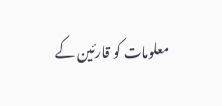معلومات کو قارئین کے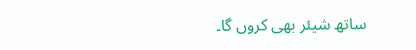ساتھ شیئر بھی کروں گا۔